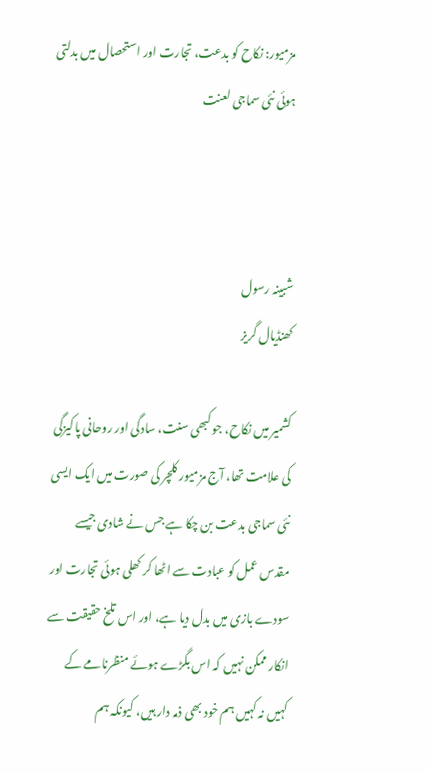مزمیور: نکاح کو بدعت، تجارت اور استحصال میں بدلتی ہوئی نئی سماجی لعنت



شبینہ رسول
کھنڈیال گریز

کشمیر میں نکاح، جو کبھی سنت، سادگی اور روحانی پاکیزگی کی علامت تھا، آج مزمیور کلچر کی صورت میں ایک ایسی نئی سماجی بدعت بن چکا ہے جس نے شادی جیسے مقدس عمل کو عبادت سے اٹھا کر کھلی ہوئی تجارت اور سودے بازی میں بدل دیا ہے، اور اس تلخ حقیقت سے انکار ممکن نہیں کہ اس بگڑے ہوئے منظرنامے کے کہیں نہ کہیں ہم خود بھی ذمہ دار ہیں، کیونکہ ہم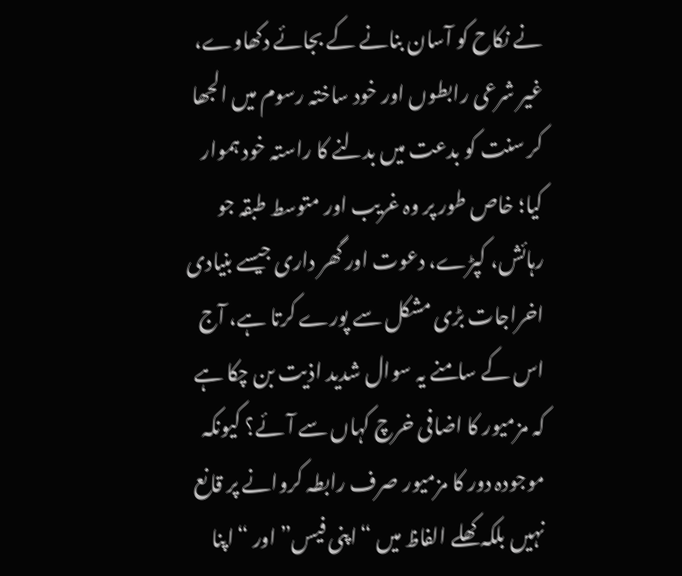نے نکاح کو آسان بنانے کے بجائے دکھاوے، غیر شرعی رابطوں اور خود ساختہ رسوم میں الجھا کر سنت کو بدعت میں بدلنے کا راستہ خود ہموار کیا؛ خاص طور پر وہ غریب اور متوسط طبقہ جو رہائش، کپڑے، دعوت اور گھر داری جیسے بنیادی اخراجات بڑی مشکل سے پورے کرتا ہے، آج اس کے سامنے یہ سوال شدید اذیت بن چکا ہے کہ مزمیور کا اضافی خرچ کہاں سے آئے؟ کیونکہ موجودہ دور کا مزمیور صرف رابطہ کروانے پر قانع نہیں بلکہ کھلے الفاظ میں “اپنی فیس” اور “اپنا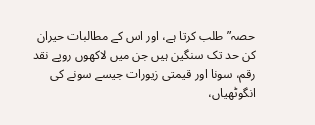حصہ” طلب کرتا ہے، اور اس کے مطالبات حیران کن حد تک سنگین ہیں جن میں لاکھوں روپے نقد رقم، سونا اور قیمتی زیورات جیسے سونے کی انگوٹھیاں،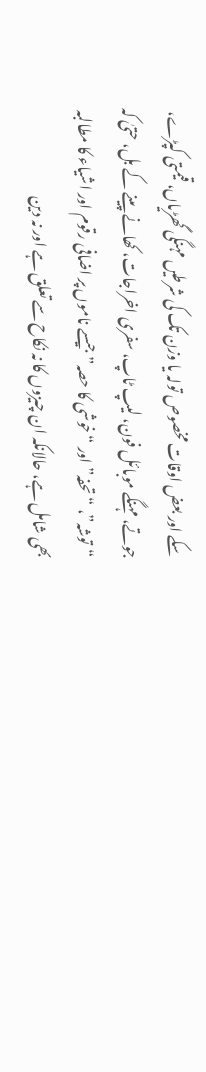سکے اور بعض اوقات مخصوص تولہ یا وزن تک کی شرطیں مہنگی گھڑیاں، قیمتی کپڑے، جوتے، مہنگے موبائل فون، لیپ ٹاپ، سفری اخراجات، کھانے پینے کے بل، حتیٰ کہ “توشہ”، “تحفہ” اور “خوشی کا حصہ” جیسے ناموں پر اضافی رقوم اور اشیاء کا مطالبہ بھی شامل ہے، حالانکہ ان چیزوں کا نہ نکاح سے تعلق ہے اور نہ دین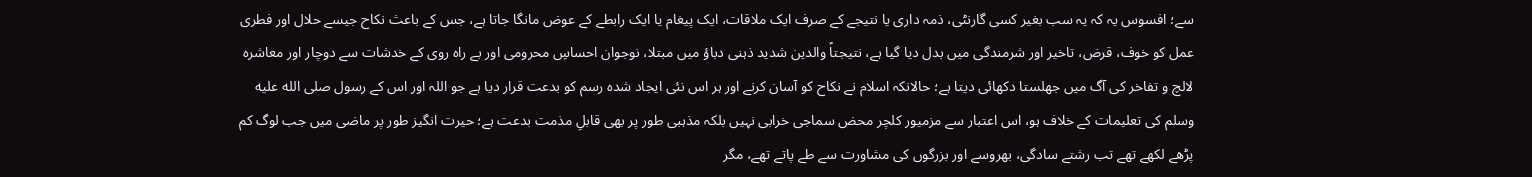سے؛ افسوس یہ کہ یہ سب بغیر کسی گارنٹی، ذمہ داری یا نتیجے کے صرف ایک ملاقات، ایک پیغام یا ایک رابطے کے عوض مانگا جاتا ہے، جس کے باعث نکاح جیسے حلال اور فطری عمل کو خوف، قرض، تاخیر اور شرمندگی میں بدل دیا گیا ہے، نتیجتاً والدین شدید ذہنی دباؤ میں مبتلا، نوجوان احساسِ محرومی اور بے راہ روی کے خدشات سے دوچار اور معاشرہ لالچ و تفاخر کی آگ میں جھلستا دکھائی دیتا ہے؛ حالانکہ اسلام نے نکاح کو آسان کرنے اور ہر اس نئی ایجاد شدہ رسم کو بدعت قرار دیا ہے جو اللہ اور اس کے رسول صلى الله عليه وسلم کی تعلیمات کے خلاف ہو، اس اعتبار سے مزمیور کلچر محض سماجی خرابی نہیں بلکہ مذہبی طور پر بھی قابلِ مذمت بدعت ہے؛ حیرت انگیز طور پر ماضی میں جب لوگ کم پڑھے لکھے تھے تب رشتے سادگی، بھروسے اور بزرگوں کی مشاورت سے طے پاتے تھے، مگر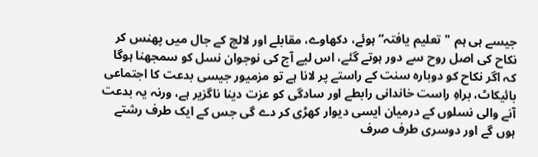جیسے ہی ہم "تعلیم یافتہ” ہوئے، دکھاوے، مقابلے اور لالچ کے جال میں پھنس کر نکاح کی اصل روح سے دور ہوتے گئے، اس لیے آج کی نوجوان نسل کو سمجھنا ہوگا کہ اگر نکاح کو دوبارہ سنت کے راستے پر لانا ہے تو مزمیور جیسی بدعت کا اجتماعی بائیکاٹ، براہِ راست خاندانی رابطے اور سادگی کو عزت دینا ناگزیر ہے، ورنہ یہ بدعت آنے والی نسلوں کے درمیان ایسی دیوار کھڑی کر دے گی جس کے ایک طرف رشتے ہوں گے اور دوسری طرف صرف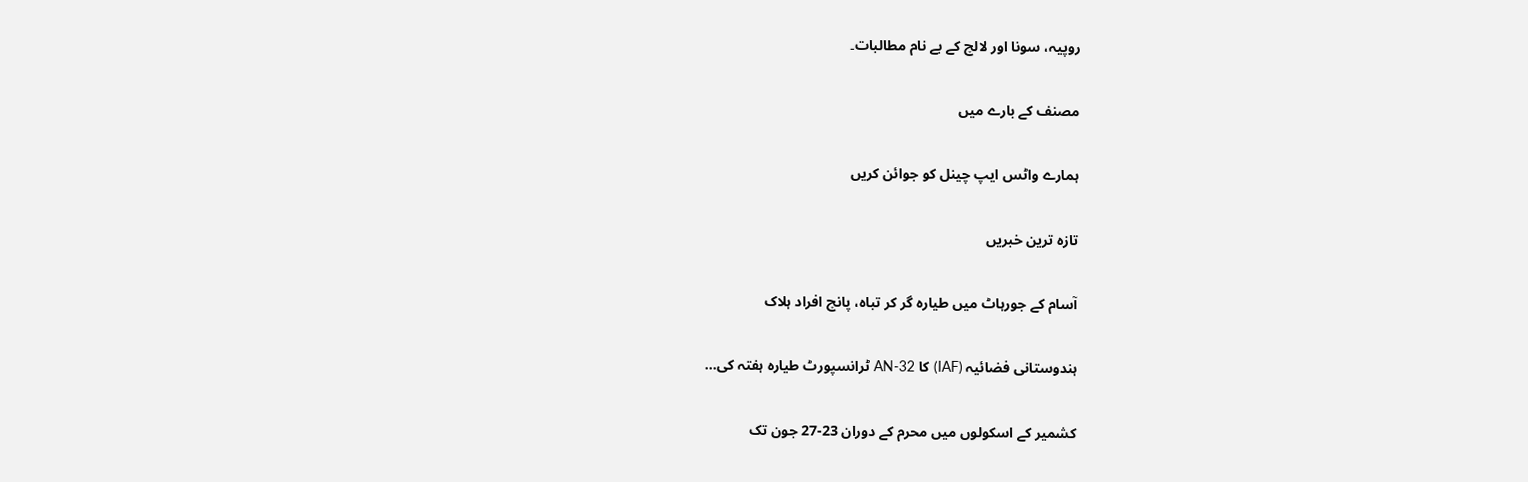روپیہ، سونا اور لالچ کے بے نام مطالبات۔

مصنف کے بارے میں

ہمارے واٹس ایپ چینل کو جوائن کریں

تازہ ترین خبریں

آسام کے جورہاٹ میں طیارہ گر کر تباہ، پانچ افراد ہلاک

ہندوستانی فضائیہ (IAF) کا AN-32 ٹرانسپورٹ طیارہ ہفتہ کی...

کشمیر کے اسکولوں میں محرم کے دوران 23-27 جون تک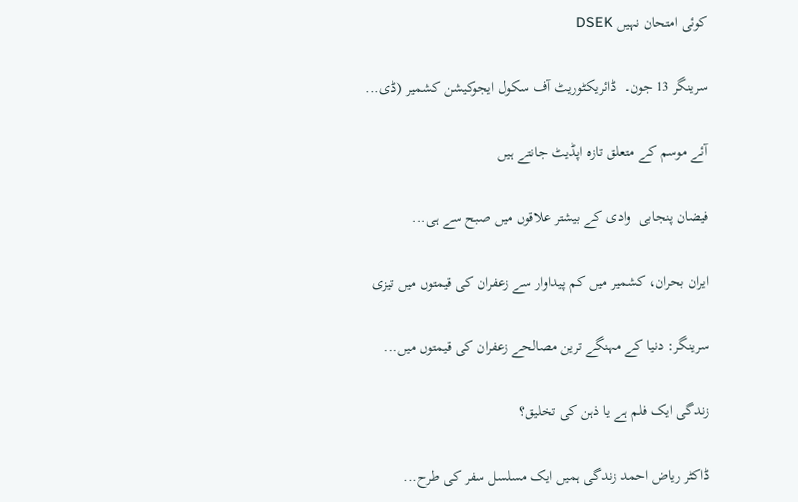کوئی امتحان نہیں DSEK

سرینگر 13 جون۔  ڈائریکٹوریٹ آف سکول ایجوکیشن کشمیر (ڈی...

آئے موسم کے متعلق تازہ اپڈیٹ جانتے ہیں

فیضان پنجابی  وادی کے بیشتر علاقوں میں صبح سے ہی...

ایران بحران، کشمیر میں کم پیداوار سے زعفران کی قیمتوں میں تیزی

سرینگر: دنیا کے مہنگے ترین مصالحے زعفران کی قیمتوں میں...

زندگی ایک فلم ہے یا ذہن کی تخلیق؟

ڈاکٹر ریاض احمد زندگی ہمیں ایک مسلسل سفر کی طرح...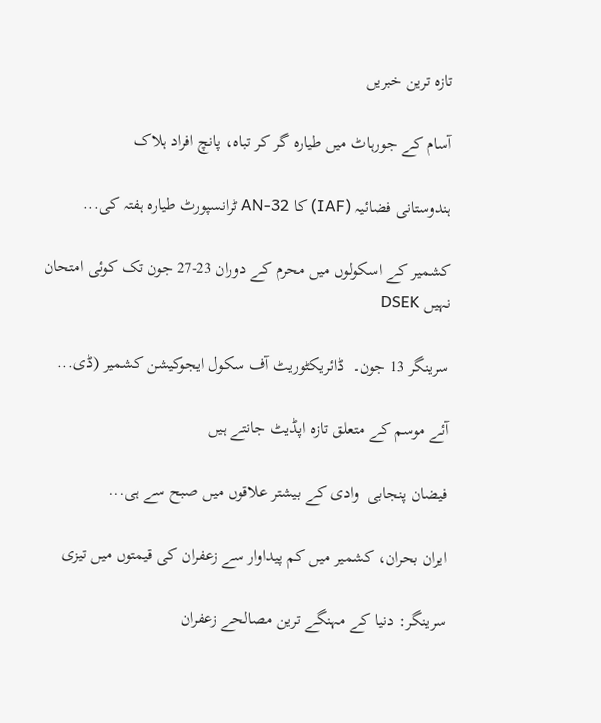تازہ ترین خبریں

آسام کے جورہاٹ میں طیارہ گر کر تباہ، پانچ افراد ہلاک

ہندوستانی فضائیہ (IAF) کا AN-32 ٹرانسپورٹ طیارہ ہفتہ کی...

کشمیر کے اسکولوں میں محرم کے دوران 23-27 جون تک کوئی امتحان نہیں DSEK

سرینگر 13 جون۔  ڈائریکٹوریٹ آف سکول ایجوکیشن کشمیر (ڈی...

آئے موسم کے متعلق تازہ اپڈیٹ جانتے ہیں

فیضان پنجابی  وادی کے بیشتر علاقوں میں صبح سے ہی...

ایران بحران، کشمیر میں کم پیداوار سے زعفران کی قیمتوں میں تیزی

سرینگر: دنیا کے مہنگے ترین مصالحے زعفران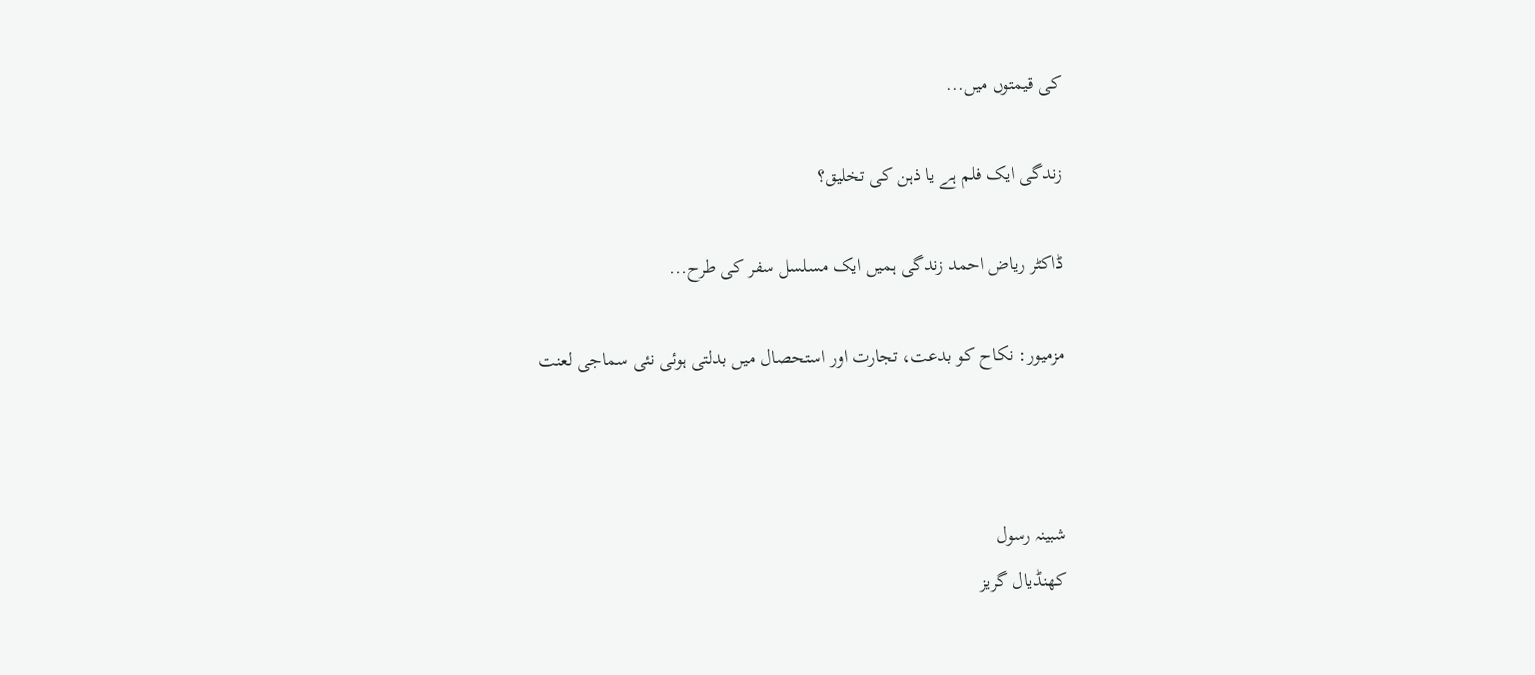کی قیمتوں میں...

زندگی ایک فلم ہے یا ذہن کی تخلیق؟

ڈاکٹر ریاض احمد زندگی ہمیں ایک مسلسل سفر کی طرح...

مزمیور: نکاح کو بدعت، تجارت اور استحصال میں بدلتی ہوئی نئی سماجی لعنت



شبینہ رسول
کھنڈیال گریز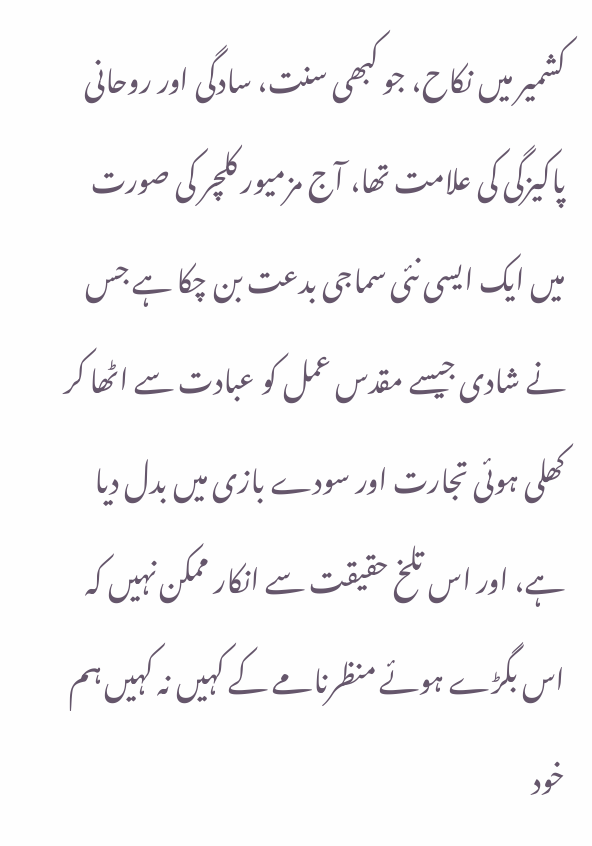کشمیر میں نکاح، جو کبھی سنت، سادگی اور روحانی پاکیزگی کی علامت تھا، آج مزمیور کلچر کی صورت میں ایک ایسی نئی سماجی بدعت بن چکا ہے جس نے شادی جیسے مقدس عمل کو عبادت سے اٹھا کر کھلی ہوئی تجارت اور سودے بازی میں بدل دیا ہے، اور اس تلخ حقیقت سے انکار ممکن نہیں کہ اس بگڑے ہوئے منظرنامے کے کہیں نہ کہیں ہم خود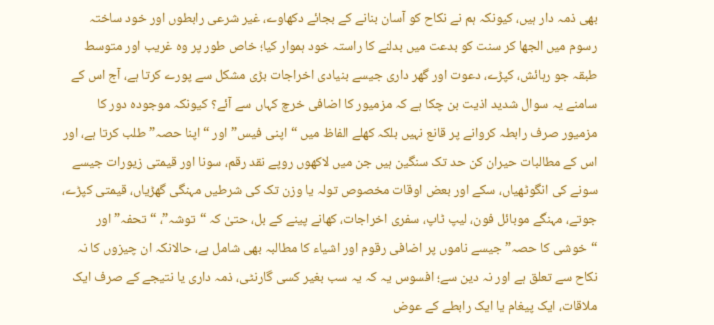بھی ذمہ دار ہیں، کیونکہ ہم نے نکاح کو آسان بنانے کے بجائے دکھاوے، غیر شرعی رابطوں اور خود ساختہ رسوم میں الجھا کر سنت کو بدعت میں بدلنے کا راستہ خود ہموار کیا؛ خاص طور پر وہ غریب اور متوسط طبقہ جو رہائش، کپڑے، دعوت اور گھر داری جیسے بنیادی اخراجات بڑی مشکل سے پورے کرتا ہے، آج اس کے سامنے یہ سوال شدید اذیت بن چکا ہے کہ مزمیور کا اضافی خرچ کہاں سے آئے؟ کیونکہ موجودہ دور کا مزمیور صرف رابطہ کروانے پر قانع نہیں بلکہ کھلے الفاظ میں “اپنی فیس” اور “اپنا حصہ” طلب کرتا ہے، اور اس کے مطالبات حیران کن حد تک سنگین ہیں جن میں لاکھوں روپے نقد رقم، سونا اور قیمتی زیورات جیسے سونے کی انگوٹھیاں، سکے اور بعض اوقات مخصوص تولہ یا وزن تک کی شرطیں مہنگی گھڑیاں، قیمتی کپڑے، جوتے، مہنگے موبائل فون، لیپ ٹاپ، سفری اخراجات، کھانے پینے کے بل، حتیٰ کہ “توشہ”، “تحفہ” اور “خوشی کا حصہ” جیسے ناموں پر اضافی رقوم اور اشیاء کا مطالبہ بھی شامل ہے، حالانکہ ان چیزوں کا نہ نکاح سے تعلق ہے اور نہ دین سے؛ افسوس یہ کہ یہ سب بغیر کسی گارنٹی، ذمہ داری یا نتیجے کے صرف ایک ملاقات، ایک پیغام یا ایک رابطے کے عوض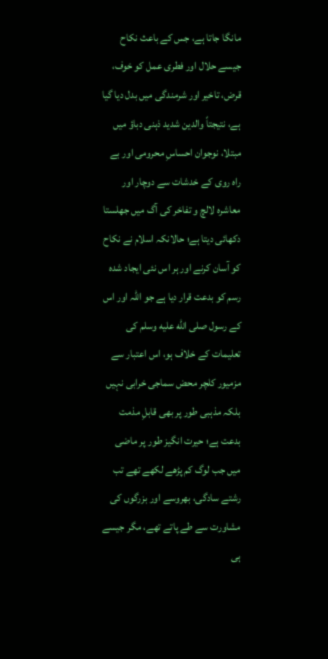مانگا جاتا ہے، جس کے باعث نکاح جیسے حلال اور فطری عمل کو خوف، قرض، تاخیر اور شرمندگی میں بدل دیا گیا ہے، نتیجتاً والدین شدید ذہنی دباؤ میں مبتلا، نوجوان احساسِ محرومی اور بے راہ روی کے خدشات سے دوچار اور معاشرہ لالچ و تفاخر کی آگ میں جھلستا دکھائی دیتا ہے؛ حالانکہ اسلام نے نکاح کو آسان کرنے اور ہر اس نئی ایجاد شدہ رسم کو بدعت قرار دیا ہے جو اللہ اور اس کے رسول صلى الله عليه وسلم کی تعلیمات کے خلاف ہو، اس اعتبار سے مزمیور کلچر محض سماجی خرابی نہیں بلکہ مذہبی طور پر بھی قابلِ مذمت بدعت ہے؛ حیرت انگیز طور پر ماضی میں جب لوگ کم پڑھے لکھے تھے تب رشتے سادگی، بھروسے اور بزرگوں کی مشاورت سے طے پاتے تھے، مگر جیسے ہی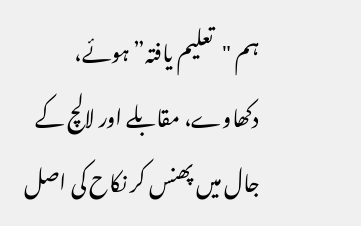ہم "تعلیم یافتہ” ہوئے، دکھاوے، مقابلے اور لالچ کے جال میں پھنس کر نکاح کی اصل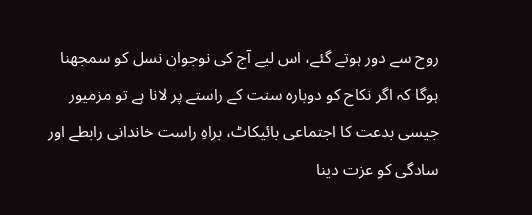روح سے دور ہوتے گئے، اس لیے آج کی نوجوان نسل کو سمجھنا ہوگا کہ اگر نکاح کو دوبارہ سنت کے راستے پر لانا ہے تو مزمیور جیسی بدعت کا اجتماعی بائیکاٹ، براہِ راست خاندانی رابطے اور سادگی کو عزت دینا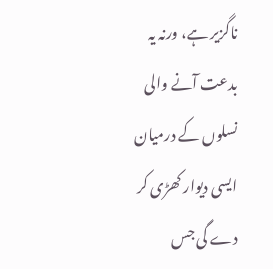ناگزیر ہے، ورنہ یہ بدعت آنے والی نسلوں کے درمیان ایسی دیوار کھڑی کر دے گی جس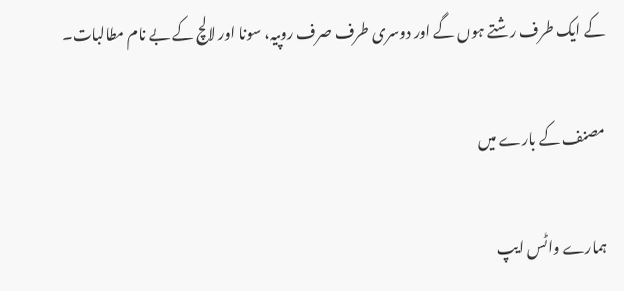کے ایک طرف رشتے ہوں گے اور دوسری طرف صرف روپیہ، سونا اور لالچ کے بے نام مطالبات۔

مصنف کے بارے میں

ہمارے واٹس ایپ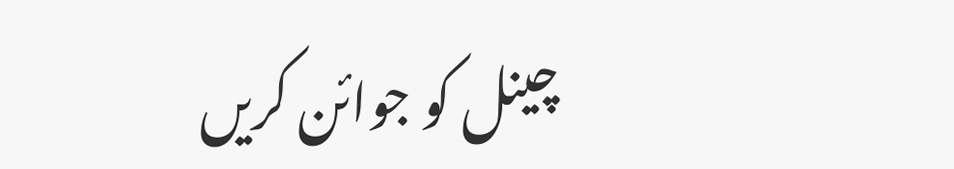چینل کو جوائن کریں